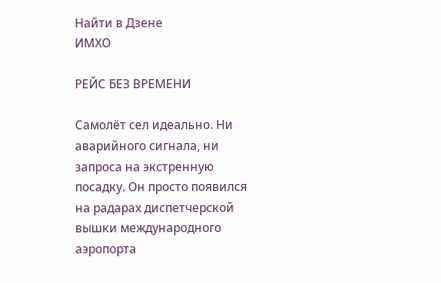Найти в Дзене
ИМХО

РЕЙС БЕЗ ВРЕМЕНИ

Самолёт сел идеально. Ни аварийного сигнала, ни запроса на экстренную посадку. Он просто появился на радарах диспетчерской вышки международного аэропорта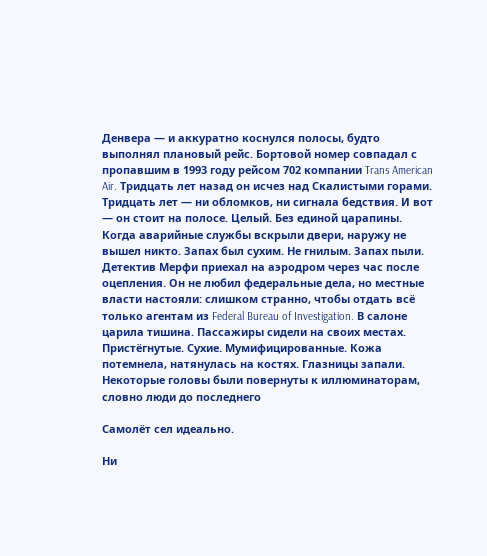Денвера — и аккуратно коснулся полосы, будто выполнял плановый рейс. Бортовой номер совпадал с пропавшим в 1993 году рейсом 702 компании Trans American Air. Тридцать лет назад он исчез над Скалистыми горами. Тридцать лет — ни обломков, ни сигнала бедствия. И вот — он стоит на полосе. Целый. Без единой царапины. Когда аварийные службы вскрыли двери, наружу не вышел никто. Запах был сухим. Не гнилым. Запах пыли. Детектив Мерфи приехал на аэродром через час после оцепления. Он не любил федеральные дела, но местные власти настояли: слишком странно, чтобы отдать всё только агентам из Federal Bureau of Investigation. В салоне царила тишина. Пассажиры сидели на своих местах. Пристёгнутые. Сухие. Мумифицированные. Кожа потемнела, натянулась на костях. Глазницы запали. Некоторые головы были повернуты к иллюминаторам, словно люди до последнего

Самолёт сел идеально.

Ни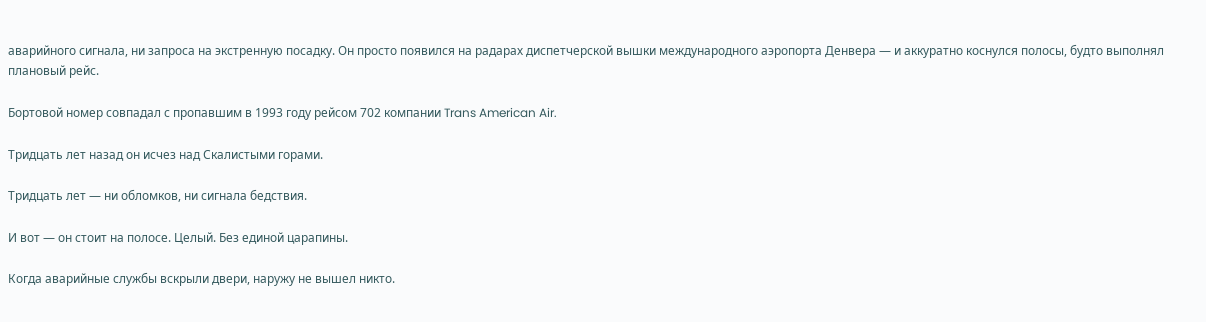аварийного сигнала, ни запроса на экстренную посадку. Он просто появился на радарах диспетчерской вышки международного аэропорта Денвера — и аккуратно коснулся полосы, будто выполнял плановый рейс.

Бортовой номер совпадал с пропавшим в 1993 году рейсом 702 компании Trans American Air.

Тридцать лет назад он исчез над Скалистыми горами.

Тридцать лет — ни обломков, ни сигнала бедствия.

И вот — он стоит на полосе. Целый. Без единой царапины.

Когда аварийные службы вскрыли двери, наружу не вышел никто.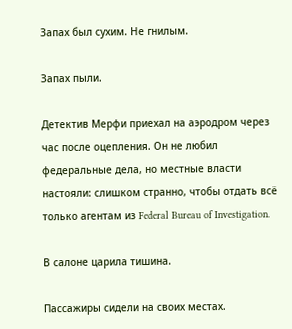Запах был сухим. Не гнилым.

Запах пыли.

Детектив Мерфи приехал на аэродром через час после оцепления. Он не любил федеральные дела, но местные власти настояли: слишком странно, чтобы отдать всё только агентам из Federal Bureau of Investigation.

В салоне царила тишина.

Пассажиры сидели на своих местах.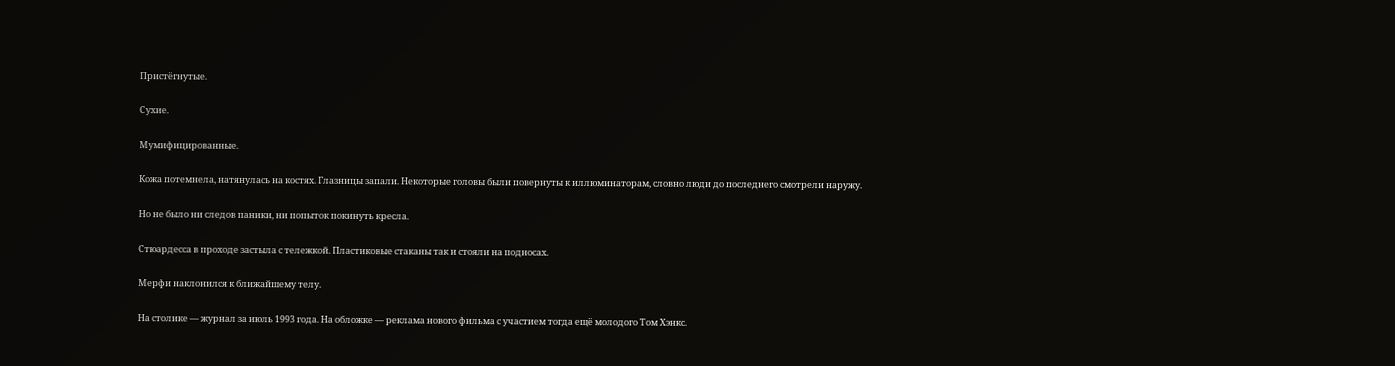Пристёгнутые.

Сухие.

Мумифицированные.

Кожа потемнела, натянулась на костях. Глазницы запали. Некоторые головы были повернуты к иллюминаторам, словно люди до последнего смотрели наружу.

Но не было ни следов паники, ни попыток покинуть кресла.

Стюардесса в проходе застыла с тележкой. Пластиковые стаканы так и стояли на подносах.

Мерфи наклонился к ближайшему телу.

На столике — журнал за июль 1993 года. На обложке — реклама нового фильма с участием тогда ещё молодого Том Хэнкс.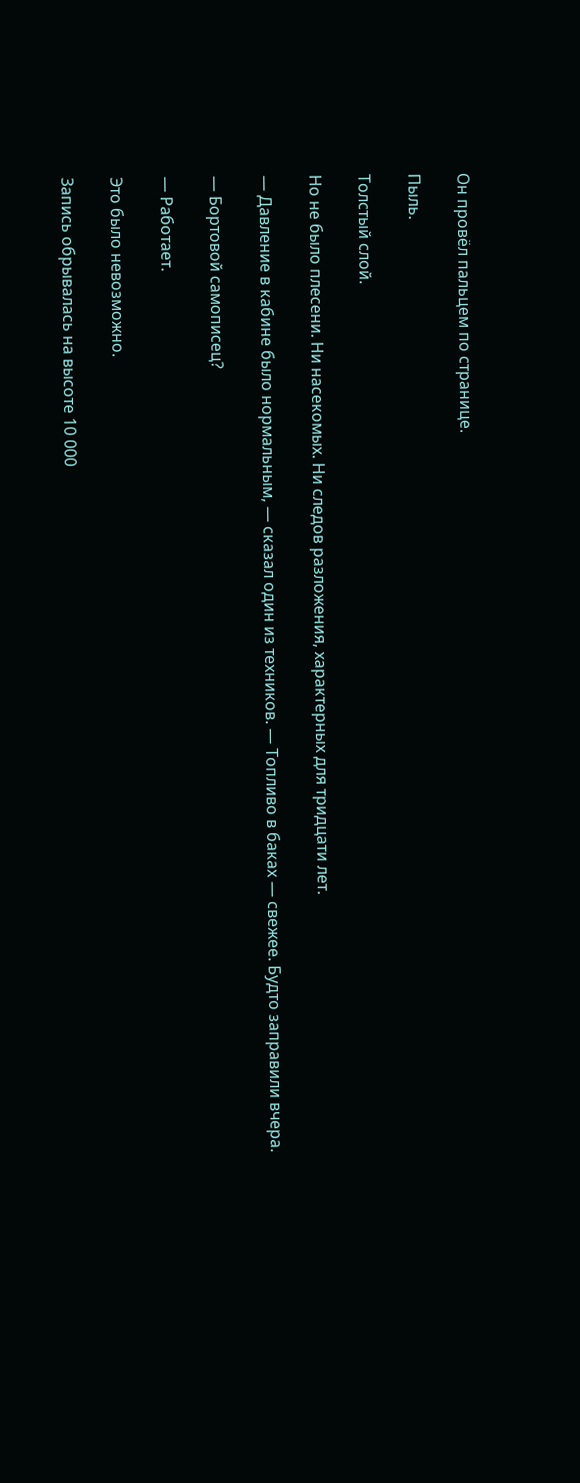Он провёл пальцем по странице.

Пыль.

Толстый слой.

Но не было плесени. Ни насекомых. Ни следов разложения, характерных для тридцати лет.

— Давление в кабине было нормальным, — сказал один из техников. — Топливо в баках — свежее. Будто заправили вчера.

— Бортовой самописец?

— Работает.

Это было невозможно.

Запись обрывалась на высоте 10 000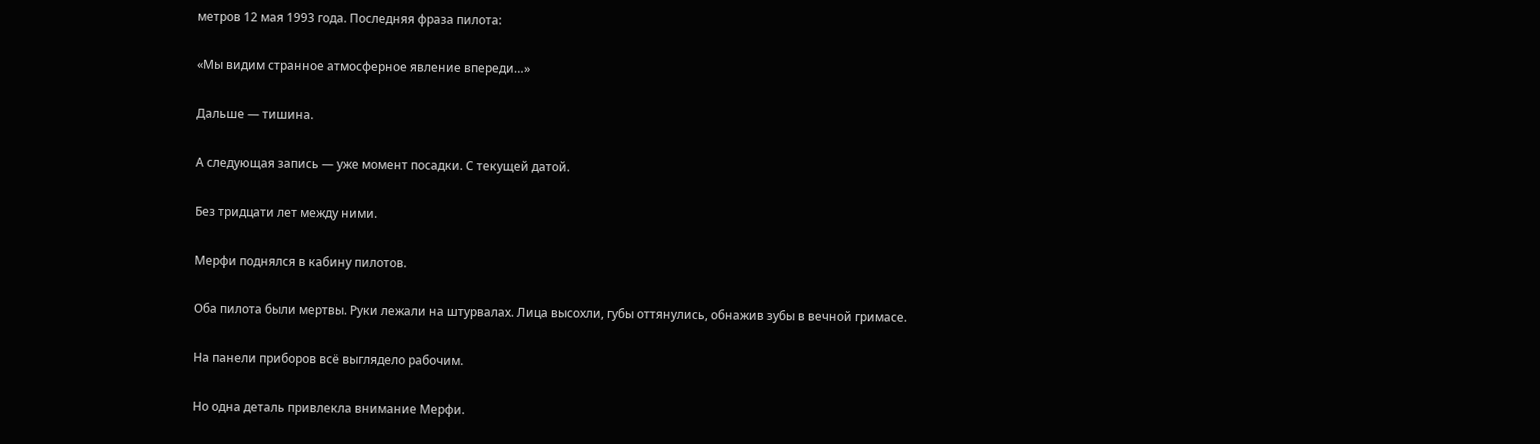метров 12 мая 1993 года. Последняя фраза пилота:

«Мы видим странное атмосферное явление впереди…»

Дальше — тишина.

А следующая запись — уже момент посадки. С текущей датой.

Без тридцати лет между ними.

Мерфи поднялся в кабину пилотов.

Оба пилота были мертвы. Руки лежали на штурвалах. Лица высохли, губы оттянулись, обнажив зубы в вечной гримасе.

На панели приборов всё выглядело рабочим.

Но одна деталь привлекла внимание Мерфи.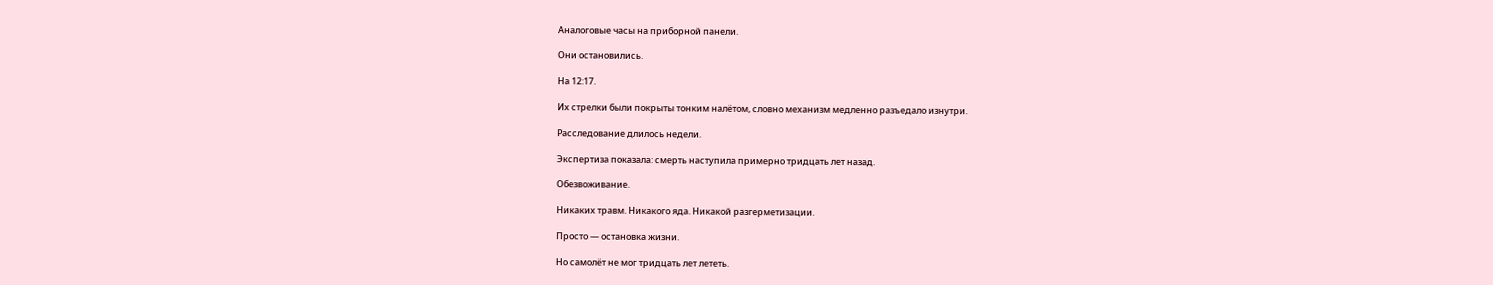Аналоговые часы на приборной панели.

Они остановились.

На 12:17.

Их стрелки были покрыты тонким налётом, словно механизм медленно разъедало изнутри.

Расследование длилось недели.

Экспертиза показала: смерть наступила примерно тридцать лет назад.

Обезвоживание.

Никаких травм. Никакого яда. Никакой разгерметизации.

Просто — остановка жизни.

Но самолёт не мог тридцать лет лететь.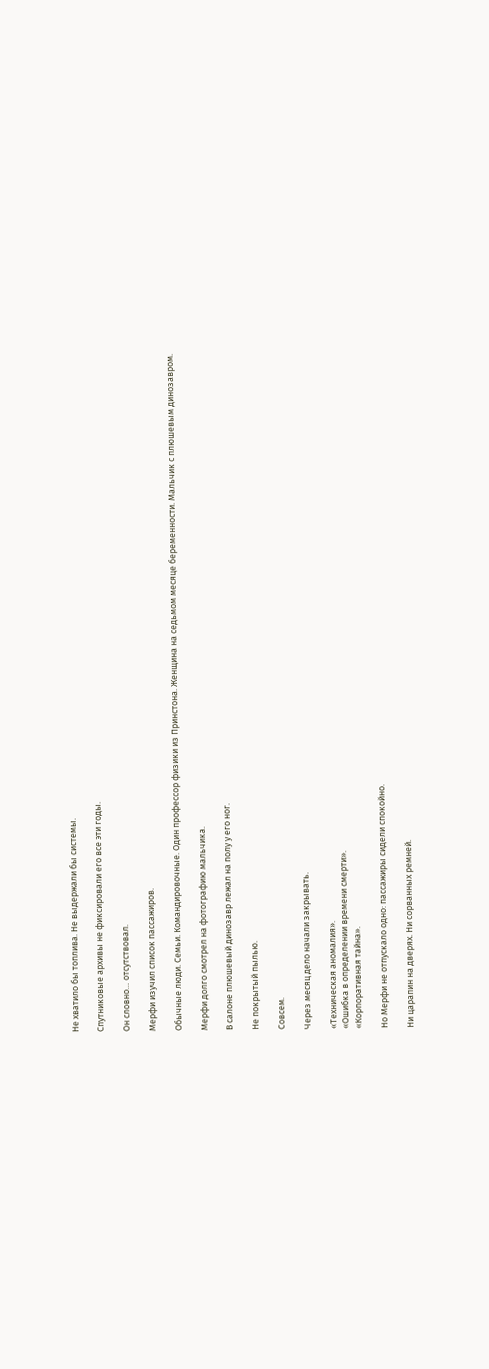Не хватило бы топлива. Не выдержали бы системы.

Спутниковые архивы не фиксировали его все эти годы.

Он словно… отсутствовал.

Мерфи изучил список пассажиров.

Обычные люди. Семьи. Командировочные. Один профессор физики из Принстона. Женщина на седьмом месяце беременности. Мальчик с плюшевым динозавром.

Мерфи долго смотрел на фотографию мальчика.

В салоне плюшевый динозавр лежал на полу у его ног.

Не покрытый пылью.

Совсем.

Через месяц дело начали закрывать.

«Техническая аномалия».
«Ошибка в определении времени смерти».
«Корпоративная тайна».

Но Мерфи не отпускало одно: пассажиры сидели спокойно.

Ни царапин на дверях. Ни сорванных ремней.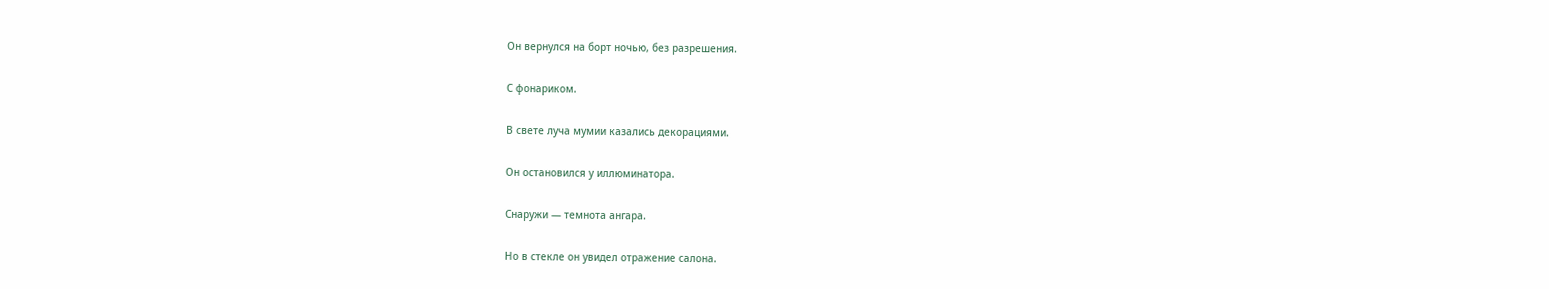Он вернулся на борт ночью, без разрешения.

С фонариком.

В свете луча мумии казались декорациями.

Он остановился у иллюминатора.

Снаружи — темнота ангара.

Но в стекле он увидел отражение салона.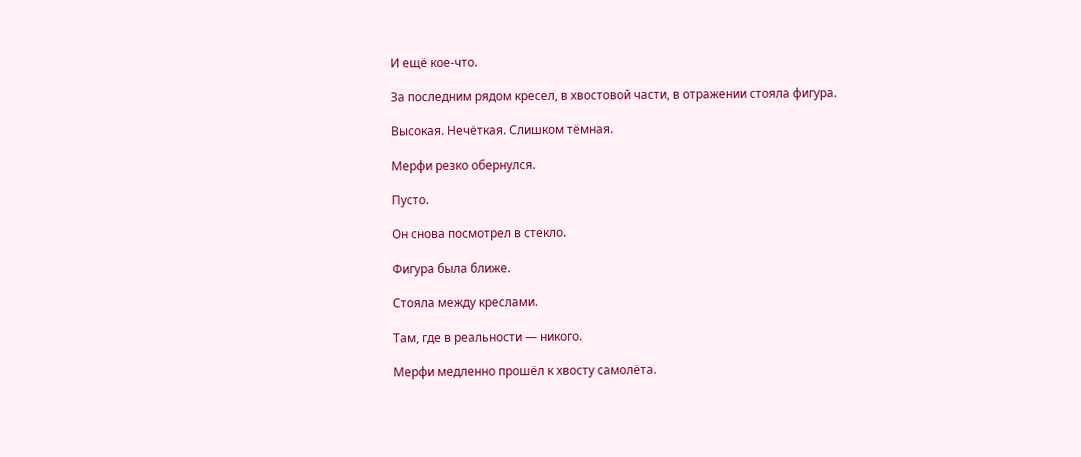И ещё кое-что.

За последним рядом кресел, в хвостовой части, в отражении стояла фигура.

Высокая. Нечёткая. Слишком тёмная.

Мерфи резко обернулся.

Пусто.

Он снова посмотрел в стекло.

Фигура была ближе.

Стояла между креслами.

Там, где в реальности — никого.

Мерфи медленно прошёл к хвосту самолёта.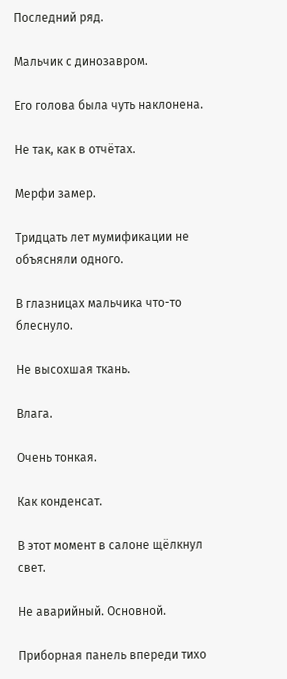Последний ряд.

Мальчик с динозавром.

Его голова была чуть наклонена.

Не так, как в отчётах.

Мерфи замер.

Тридцать лет мумификации не объясняли одного.

В глазницах мальчика что-то блеснуло.

Не высохшая ткань.

Влага.

Очень тонкая.

Как конденсат.

В этот момент в салоне щёлкнул свет.

Не аварийный. Основной.

Приборная панель впереди тихо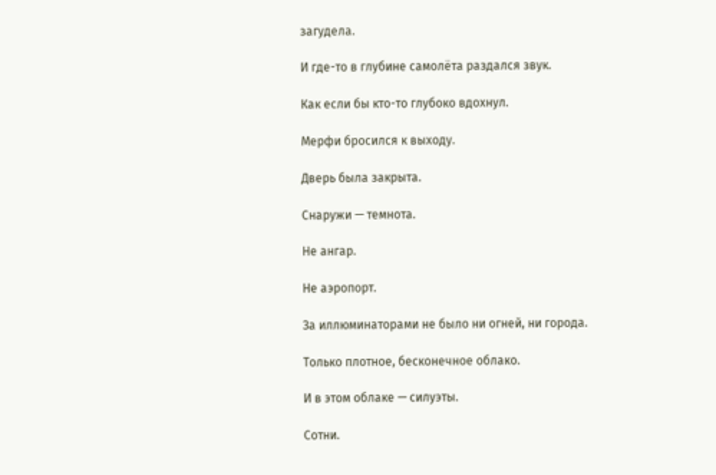загудела.

И где-то в глубине самолёта раздался звук.

Как если бы кто-то глубоко вдохнул.

Мерфи бросился к выходу.

Дверь была закрыта.

Снаружи — темнота.

Не ангар.

Не аэропорт.

За иллюминаторами не было ни огней, ни города.

Только плотное, бесконечное облако.

И в этом облаке — силуэты.

Сотни.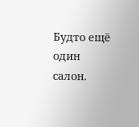Будто ещё один салон.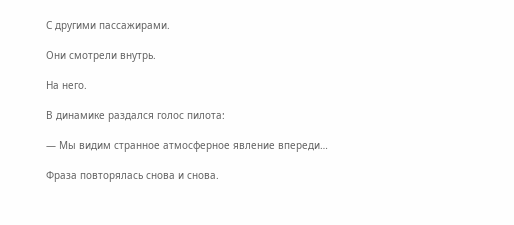С другими пассажирами.

Они смотрели внутрь.

На него.

В динамике раздался голос пилота:

— Мы видим странное атмосферное явление впереди…

Фраза повторялась снова и снова.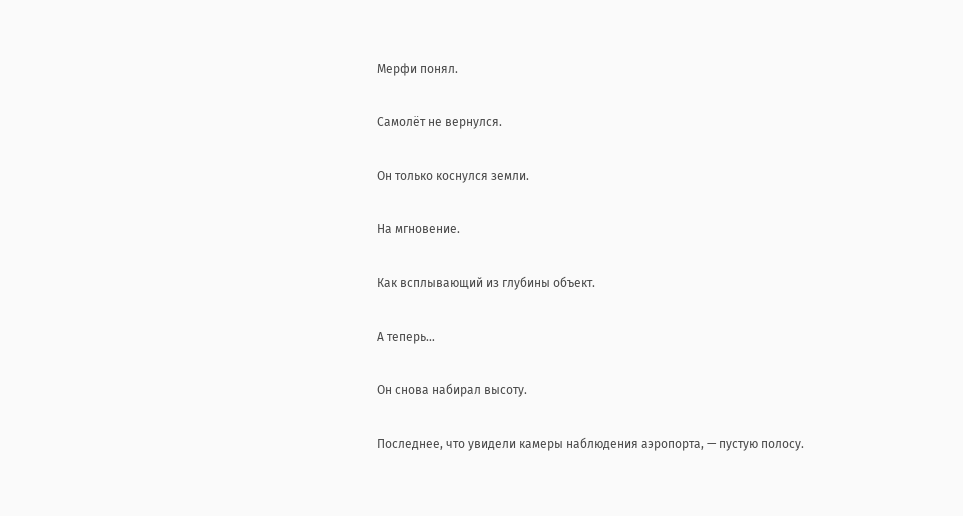Мерфи понял.

Самолёт не вернулся.

Он только коснулся земли.

На мгновение.

Как всплывающий из глубины объект.

А теперь…

Он снова набирал высоту.

Последнее, что увидели камеры наблюдения аэропорта, — пустую полосу.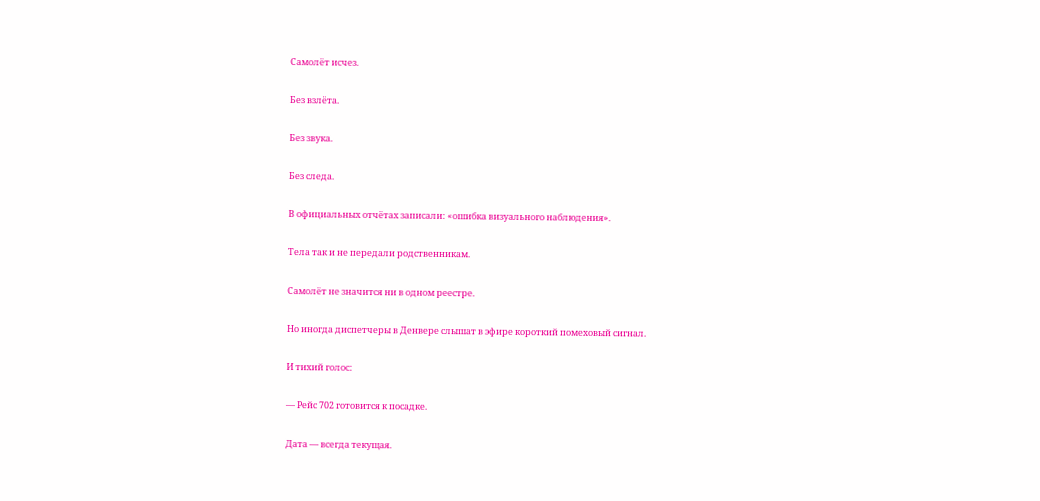Самолёт исчез.

Без взлёта.

Без звука.

Без следа.

В официальных отчётах записали: «ошибка визуального наблюдения».

Тела так и не передали родственникам.

Самолёт не значится ни в одном реестре.

Но иногда диспетчеры в Денвере слышат в эфире короткий помеховый сигнал.

И тихий голос:

— Рейс 702 готовится к посадке.

Дата — всегда текущая.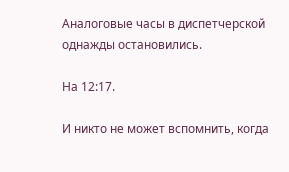Аналоговые часы в диспетчерской однажды остановились.

На 12:17.

И никто не может вспомнить, когда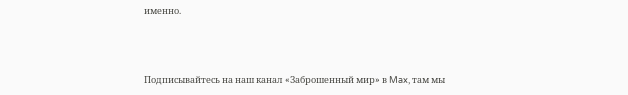именно.



Подписывайтесь на наш канал «Заброшенный мир» в Max, там мы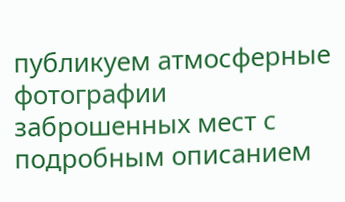публикуем атмосферные фотографии заброшенных мест с подробным описанием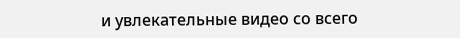и увлекательные видео со всего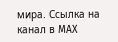мира. Ссылка на канал в MAX